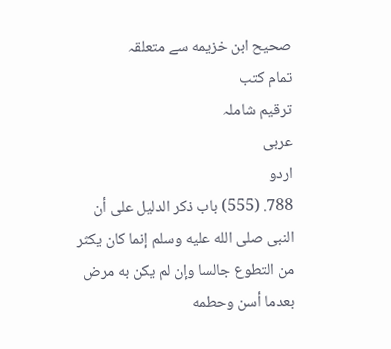صحيح ابن خزيمه سے متعلقہ
تمام کتب
ترقیم شاملہ
عربی
اردو
788. (555) باب ذكر الدليل على أن النبى صلى الله عليه وسلم إنما كان يكثر من التطوع جالسا وإن لم يكن به مرض بعدما أسن وحطمه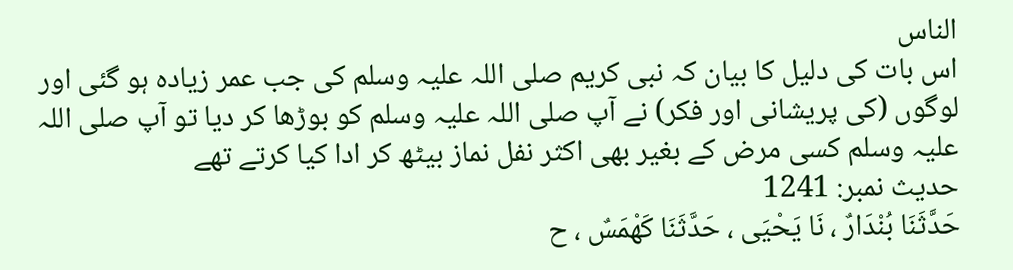الناس
اس بات کی دلیل کا بیان کہ نبی کریم صلی اللہ علیہ وسلم کی جب عمر زیادہ ہو گئی اور لوگوں (کی پریشانی اور فکر) نے آپ صلی اللہ علیہ وسلم کو بوڑھا کر دیا تو آپ صلی اللہ علیہ وسلم کسی مرض کے بغیر بھی اکثر نفل نماز بیٹھ کر ادا کیا کرتے تھے
حدیث نمبر: 1241
حَدَّثَنَا بُنْدَارٌ ، نَا يَحْيَى ، حَدَّثَنَا كَهْمَسٌ ، ح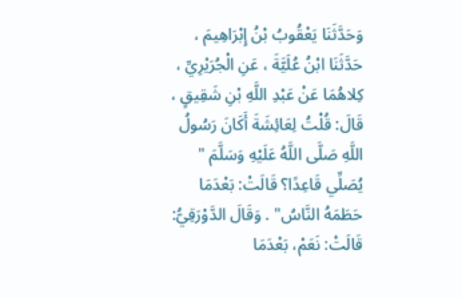وَحَدَّثَنَا يَعْقُوبُ بْنُ إِبْرَاهِيمَ ، حَدَّثَنَا ابْنُ عُلَيَّةَ ، عَنِ الْجُرَيْرِيِّ ، كِلاهُمَا عَنْ عَبْدِ اللَّهِ بْنِ شَقِيقٍ ، قَالَ: قُلْتُ لِعَائِشَةَ أَكَانَ رَسُولُ اللَّهِ صَلَّى اللَّهُ عَلَيْهِ وَسَلَّمَ " يُصَلِّي قَاعِدًا؟ قَالَتْ: بَعْدَمَا حَطَمَهُ النَّاسُ" . وَقَالَ الدَّوْرَقِيُّ: قَالَتْ: نَعَمْ، بَعْدَمَا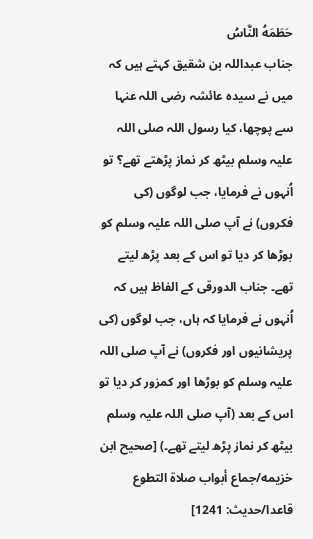حَطَمَهُ النَّاسُ
جناب عبداللہ بن شقیق کہتے ہیں کہ میں نے سیدہ عائشہ رضی اللہ عنہا سے پوچھا، کیا رسول اللہ صلی اللہ علیہ وسلم بیٹھ کر نماز پڑھتے تھے؟ تو اُنہوں نے فرمایا، جب لوگوں (کی فکروں) نے آپ صلی اللہ علیہ وسلم کو بوڑھا کر دیا تو اس کے بعد پڑھ لیتے تھے۔ جناب الدورقی کے الفاظ ہیں کہ اُنہوں نے فرمایا کہ ہاں، جب لوگوں (کی پریشانیوں اور فکروں) نے آپ صلی اللہ علیہ وسلم کو بوڑھا اور کمزور کر دیا تو اس کے بعد (آپ صلی اللہ علیہ وسلم بیٹھ کر نماز پڑھ لیتے تھے۔) [صحيح ابن خزيمه/جماع أبواب صلاة التطوع قاعدا/حدیث: 1241]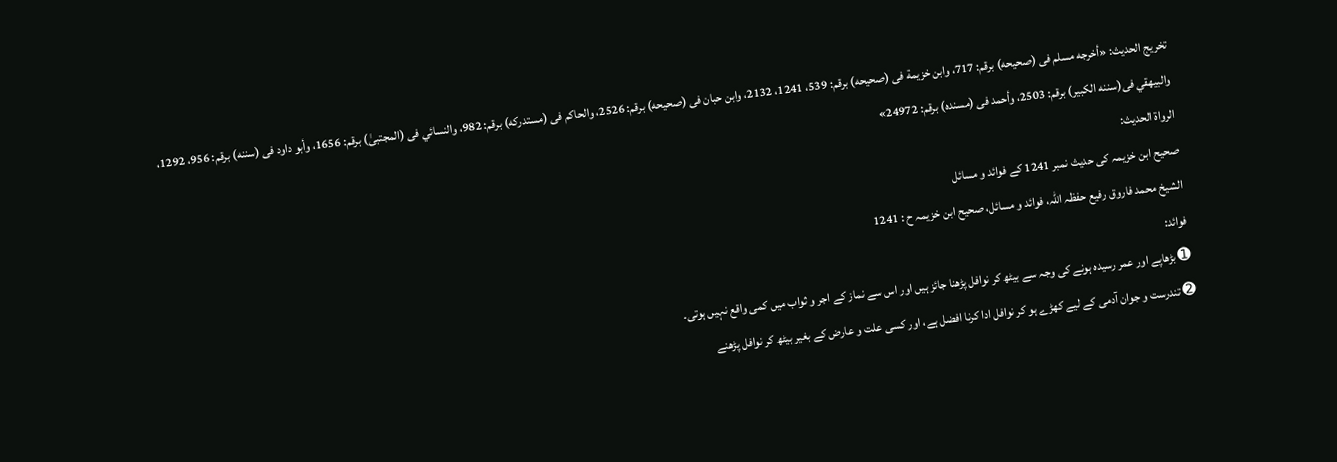تخریج الحدیث: «أخرجه مسلم فى (صحيحه) برقم: 717، وابن خزيمة فى (صحيحه) برقم: 539، 1241، 2132، وابن حبان فى (صحيحه) برقم: 2526، والحاكم فى (مستدركه) برقم: 982، والنسائي فى (المجتبیٰ) برقم: 1656، وأبو داود فى (سننه) برقم: 956، 1292، والبيهقي فى(سننه الكبير) برقم: 2503، وأحمد فى (مسنده) برقم: 24972»
الرواة الحديث:
صحیح ابن خزیمہ کی حدیث نمبر 1241 کے فوائد و مسائل
الشيخ محمد فاروق رفیع حفظہ اللہ، فوائد و مسائل، صحیح ابن خزیمہ ح : 1241
فوائد:
➊ بڑھاپے اور عمر رسیدہ ہونے کی وجہ سے بیٹھ کر نوافل پڑھنا جائز ہیں اور اس سے نماز کے اجر و ثواب میں کمی واقع نہیں ہوتی۔
➋ تندرست و جوان آدمی کے لیے کھڑے ہو کر نوافل ادا کرنا افضل ہے، اور کسی علت و عارض کے بغیر بیٹھ کر نوافل پڑھنے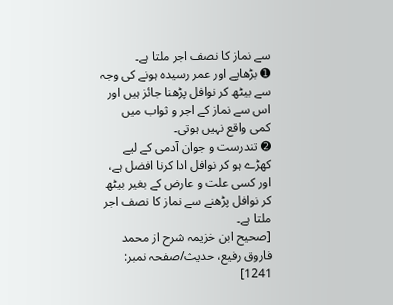سے نماز کا نصف اجر ملتا ہے۔
➊ بڑھاپے اور عمر رسیدہ ہونے کی وجہ سے بیٹھ کر نوافل پڑھنا جائز ہیں اور اس سے نماز کے اجر و ثواب میں کمی واقع نہیں ہوتی۔
➋ تندرست و جوان آدمی کے لیے کھڑے ہو کر نوافل ادا کرنا افضل ہے، اور کسی علت و عارض کے بغیر بیٹھ کر نوافل پڑھنے سے نماز کا نصف اجر ملتا ہے۔
[صحیح ابن خزیمہ شرح از محمد فاروق رفیع، حدیث/صفحہ نمبر: 1241]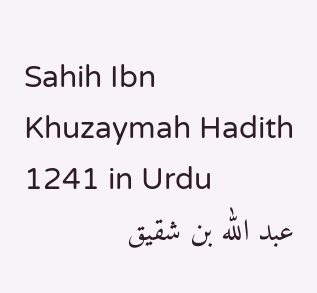Sahih Ibn Khuzaymah Hadith 1241 in Urdu
عبد الله بن شقيق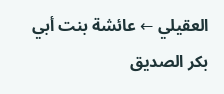العقيلي ← عائشة بنت أبي بكر الصديق